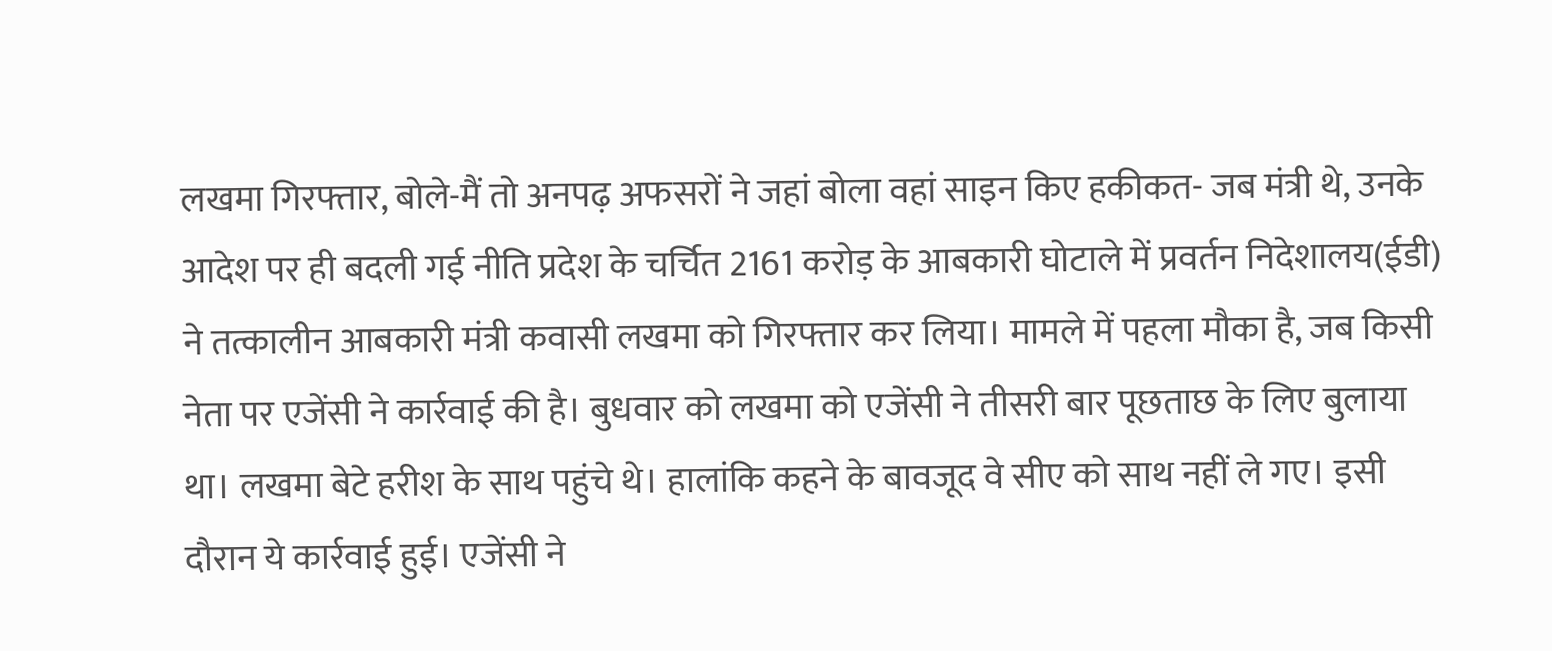लखमा गिरफ्तार, बोले-मैं तो अनपढ़ अफसरों ने जहां बोला वहां साइन किए हकीकत- जब मंत्री थे, उनके आदेश पर ही बदली गई नीति प्रदेश के चर्चित 2161 करोड़ के आबकारी घोटाले में प्रवर्तन निदेशालय(ईडी) ने तत्कालीन आबकारी मंत्री कवासी लखमा को गिरफ्तार कर लिया। मामले में पहला मौका है, जब किसी नेता पर एजेंसी ने कार्रवाई की है। बुधवार को लखमा को एजेंसी ने तीसरी बार पूछताछ के लिए बुलाया था। लखमा बेटे हरीश के साथ पहुंचे थे। हालांकि कहने के बावजूद वे सीए को साथ नहीं ले गए। इसी दौरान ये कार्रवाई हुई। एजेंसी ने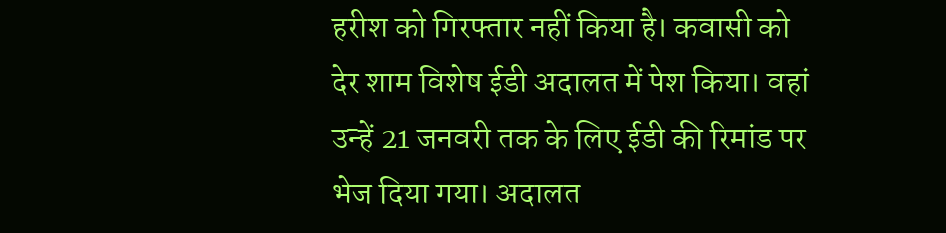हरीश को गिरफ्तार नहीं किया है। कवासी को देर शाम विशेष ईडी अदालत में पेश किया। वहां उन्हें 21 जनवरी तक के लिए ईडी की रिमांड पर भेज दिया गया। अदालत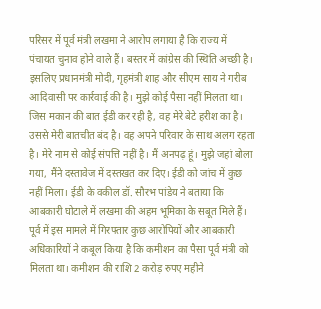परिसर में पूर्व मंत्री लखमा ने आरोप लगाया है कि राज्य में पंचायत चुनाव होने वाले हैं। बस्तर में कांग्रेस की स्थिति अच्छी है। इसलिए प्रधानमंत्री मोदी, गृहमंत्री शाह और सीएम साय ने गरीब आदिवासी पर कार्रवाई की है। मुझे कोई पैसा नहीं मिलता था। जिस मकान की बात ईडी कर रही है, वह मेरे बेटे हरीश का है। उससे मेरी बातचीत बंद है। वह अपने परिवार के साथ अलग रहता है। मेरे नाम से कोई संपत्ति नहीं है। मैं अनपढ़ हूं। मुझे जहां बोला गया, मैंने दस्तावेज में दस्तखत कर दिए। ईडी को जांच में कुछ नहीं मिला। ईडी के वकील डॉ. सौरभ पांडेय ने बताया कि आबकारी घोटाले में लखमा की अहम भूमिका के सबूत मिले हैं। पूर्व में इस मामले में गिरफ्तार कुछ आरोपियों और आबकारी अधिकारियों ने कबूल किया है कि कमीशन का पैसा पूर्व मंत्री को मिलता था। कमीशन की राशि 2 करोड़ रुपए महीने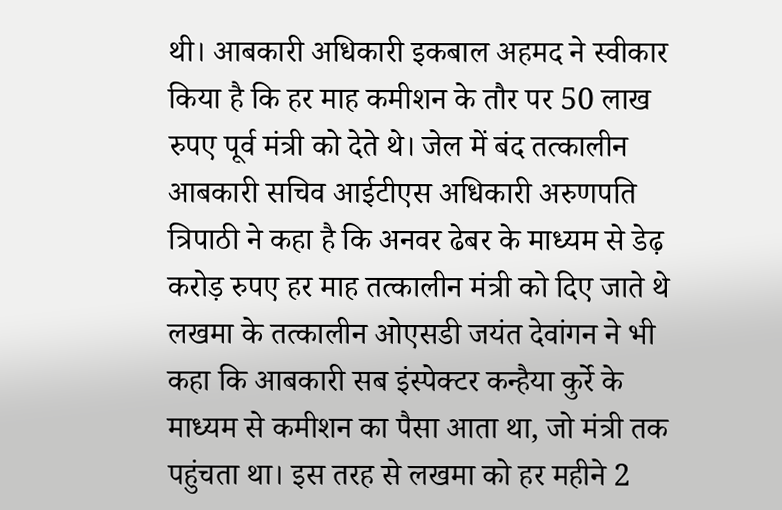थी। आबकारी अधिकारी इकबाल अहमद ने स्वीकार किया है कि हर माह कमीशन के तौर पर 50 लाख रुपए पूर्व मंत्री को देते थे। जेल में बंद तत्कालीन आबकारी सचिव आईटीएस अधिकारी अरुणपति त्रिपाठी ने कहा है कि अनवर ढेबर के माध्यम से डेढ़ करोड़ रुपए हर माह तत्कालीन मंत्री को दिए जाते थे लखमा के तत्कालीन ओएसडी जयंत देवांगन ने भी कहा कि आबकारी सब इंस्पेक्टर कन्हैया कुर्रे के माध्यम से कमीशन का पैसा आता था, जो मंत्री तक पहुंचता था। इस तरह से लखमा को हर महीने 2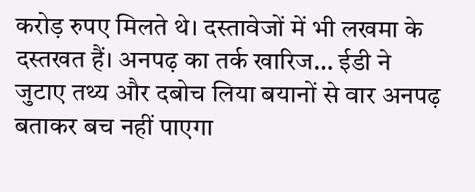करोड़ रुपए मिलते थे। दस्तावेजों में भी लखमा के दस्तखत हैं। अनपढ़ का तर्क खारिज… ईडी ने जुटाए तथ्य और दबोच लिया बयानों से वार अनपढ़ बताकर बच नहीं पाएगा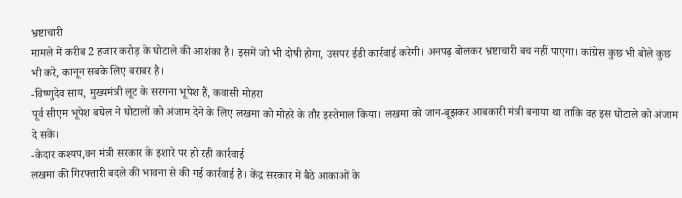भ्रष्टाचारी
मामले में करीब 2 हजार करोड़ के घोटाले की आशंका है। इसमें जो भी दोषी होगा, उसपर ईडी कार्रवाई करेगी। अनपढ़ बोलकर भ्रष्टाचारी बच नहीं पाएगा। कांग्रेस कुछ भी बोले कुछ भी करे, कानून सबके लिए बराबर है।
-विष्णुदेव साय, मुख्यमंत्री लूट के सरगना भूपेश हैं, कवासी मोहरा
पूर्व सीएम भूपेश बघेल ने घोटालों को अंजाम देने के लिए लखमा को मोहरे के तौर इस्तेमाल किया। लखमा को जान-बूझकर आबकारी मंत्री बनाया था ताकि वह इस घोटाले को अंजाम दे सकें।
-केदार कश्यप,वन मंत्री सरकार के इशारे पर हो रही कार्रवाई
लखमा की गिरफ्तारी बदले की भावना से की गई कार्रवाई है। केंद्र सरकार में बैठे आकाओं के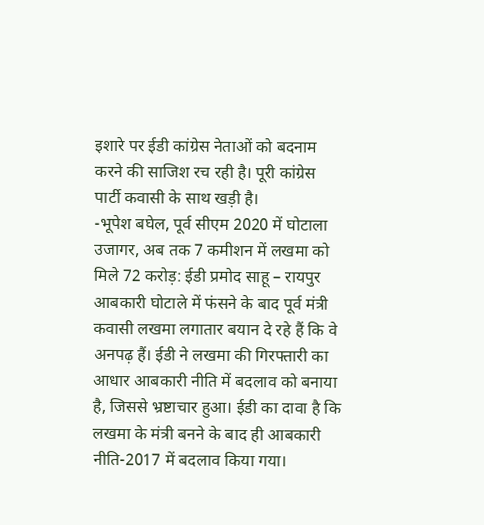इशारे पर ईडी कांग्रेस नेताओं को बदनाम करने की साजिश रच रही है। पूरी कांग्रेस पार्टी कवासी के साथ खड़ी है।
-भूपेश बघेल, पूर्व सीएम 2020 में घोटाला उजागर, अब तक 7 कमीशन में लखमा को मिले 72 करोड़: ईडी प्रमोद साहू – रायपुर
आबकारी घोटाले में फंसने के बाद पूर्व मंत्री कवासी लखमा लगातार बयान दे रहे हैं कि वे अनपढ़ हैं। ईडी ने लखमा की गिरफ्तारी का आधार आबकारी नीति में बदलाव को बनाया है, जिससे भ्रष्टाचार हुआ। ईडी का दावा है कि लखमा के मंत्री बनने के बाद ही आबकारी नीति-2017 में बदलाव किया गया।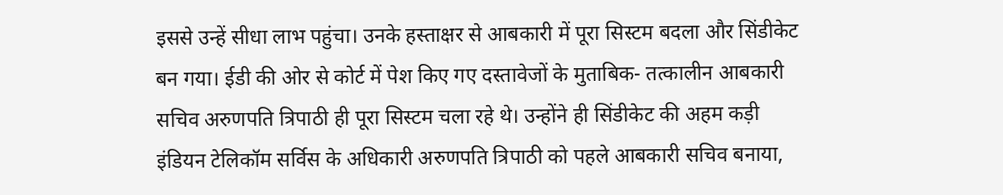इससे उन्हें सीधा लाभ पहुंचा। उनके हस्ताक्षर से आबकारी में पूरा सिस्टम बदला और सिंडीकेट बन गया। ईडी की ओर से कोर्ट में पेश किए गए दस्तावेजों के मुताबिक- तत्कालीन आबकारी सचिव अरुणपति त्रिपाठी ही पूरा सिस्टम चला रहे थे। उन्होंने ही सिंडीकेट की अहम कड़ी इंडियन टेलिकॉम सर्विस के अधिकारी अरुणपति त्रिपाठी को पहले आबकारी सचिव बनाया,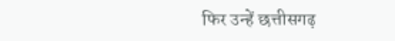फिर उन्हें छत्तीसगढ़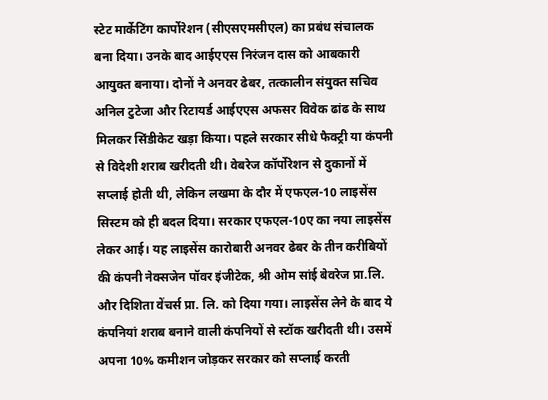स्टेट मार्केटिंग कार्पोरेशन (सीएसएमसीएल) का प्रबंध संचालक बना दिया। उनके बाद आईएएस निरंजन दास को आबकारी आयुक्त बनाया। दोनों ने अनवर ढेबर, तत्कालीन संयुक्त सचिव अनिल टुटेजा और रिटायर्ड आईएएस अफसर विवेक ढांढ के साथ मिलकर सिंडीकेट खड़ा किया। पहले सरकार सीधे फैक्ट्री या कंपनी से विदेशी शराब खरीदती थी। वेबरेज कॉर्पोरेशन से दुकानों में सप्लाई होती थी, लेकिन लखमा के दौर में एफएल-10 लाइसेंस सिस्टम को ही बदल दिया। सरकार एफएल-10ए का नया लाइसेंस लेकर आई। यह लाइसेंस कारोबारी अनवर ढेबर के तीन करीबियों की कंपनी नेक्सजेन पॉवर इंजीटेक, श्री ओम सांई बेवरेज प्रा.लि. और दिशिता वेंचर्स प्रा. लि. को दिया गया। लाइसेंस लेने के बाद ये कंपनियां शराब बनाने वाली कंपनियों से स्टॉक खरीदती थी। उसमें अपना 10% कमीशन जोड़कर सरकार को सप्लाई करती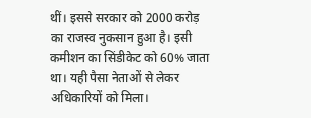थीं। इससे सरकार को 2000 करोड़ का राजस्व नुकसान हुआ है। इसी कमीशन का सिंडीकेट को 60% जाता था। यही पैसा नेताओं से लेकर अधिकारियों को मिला।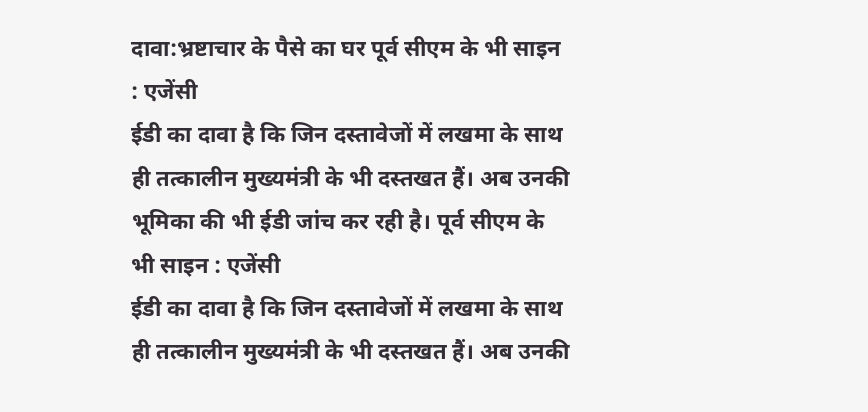दावा:भ्रष्टाचार के पैसे का घर पूर्व सीएम के भी साइन : एजेंसी
ईडी का दावा है कि जिन दस्तावेजों में लखमा के साथ ही तत्कालीन मुख्यमंत्री के भी दस्तखत हैं। अब उनकी भूमिका की भी ईडी जांच कर रही है। पूर्व सीएम के भी साइन : एजेंसी
ईडी का दावा है कि जिन दस्तावेजों में लखमा के साथ ही तत्कालीन मुख्यमंत्री के भी दस्तखत हैं। अब उनकी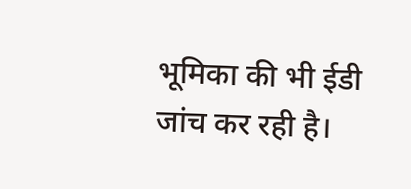भूमिका की भी ईडी जांच कर रही है।